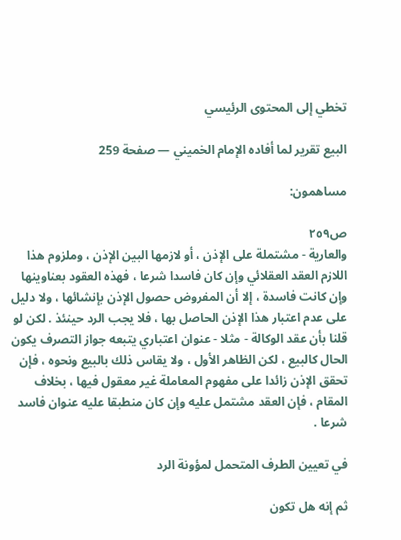تخطي إلى المحتوى الرئيسي

البيع تقرير لما أفاده الإمام الخميني — صفحة 259

مساهمون:

ص٢٥٩
والعارية - مشتملة على الإذن ، أو لازمها البين الإذن ، وملزوم هذا اللازم العقد العقلائي وإن كان فاسدا شرعا ، فهذه العقود بعناوينها وإن كانت فاسدة ، إلا أن المفروض حصول الإذن بإنشائها ، ولا دليل على عدم اعتبار هذا الإذن الحاصل بها ، فلا يجب الرد حينئذ . لكن لو قلنا بأن عقد الوكالة - مثلا - عنوان اعتباري يتبعه جواز التصرف يكون الحال كالبيع ، لكن الظاهر الأول ، ولا يقاس ذلك بالبيع ونحوه ، فإن تحقق الإذن زائدا على مفهوم المعاملة غير معقول فيها ، بخلاف المقام ، فإن العقد مشتمل عليه وإن كان منطبقا عليه عنوان فاسد شرعا .

في تعيين الطرف المتحمل لمؤونة الرد

ثم إنه هل تكون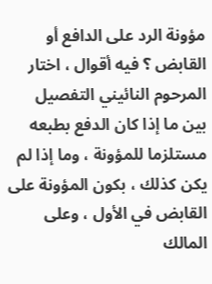مؤونة الرد على الدافع أو القابض ؟ فيه أقوال ، اختار المرحوم النائيني التفصيل بين ما إذا كان الدفع بطبعه مستلزما للمؤونة ، وما إذا لم يكن كذلك ، بكون المؤونة على القابض في الأول ، وعلى المالك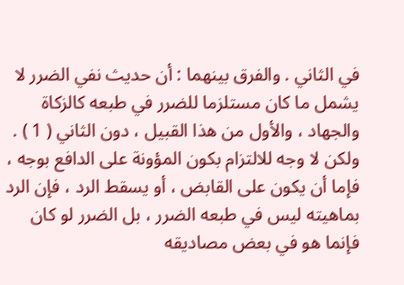في الثاني . والفرق بينهما : أن حديث نفي الضرر لا يشمل ما كان مستلزما للضرر في طبعه كالزكاة والجهاد ، والأول من هذا القبيل ، دون الثاني ( 1 ) . ولكن لا وجه للالتزام بكون المؤونة على الدافع بوجه ، فإما أن يكون على القابض ، أو يسقط الرد ، فإن الرد بماهيته ليس في طبعه الضرر ، بل الضرر لو كان فإنما هو في بعض مصاديقه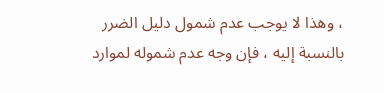، وهذا لا يوجب عدم شمول دليل الضرر بالنسبة إليه ، فإن وجه عدم شموله لموارد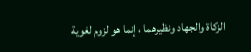الزكاة والجهاد ونظيرهما ، إنما هو لزوم لغوية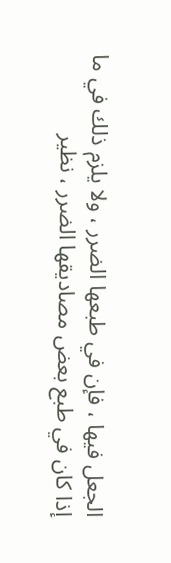الجعل فيها ، فإن في طبعها الضرر ، ولا يلزم ذلك في ما إذا كان في طبع بعض مصاديقها الضرر ، نظير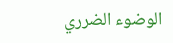الوضوء الضرري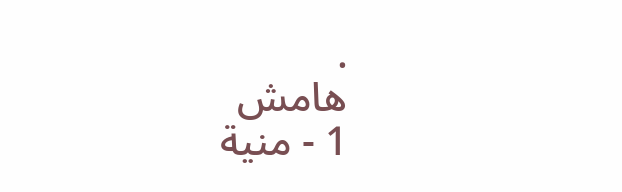.
هامش
1 - منية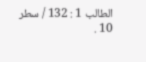الطالب 1 : 132 / سطر 10 .